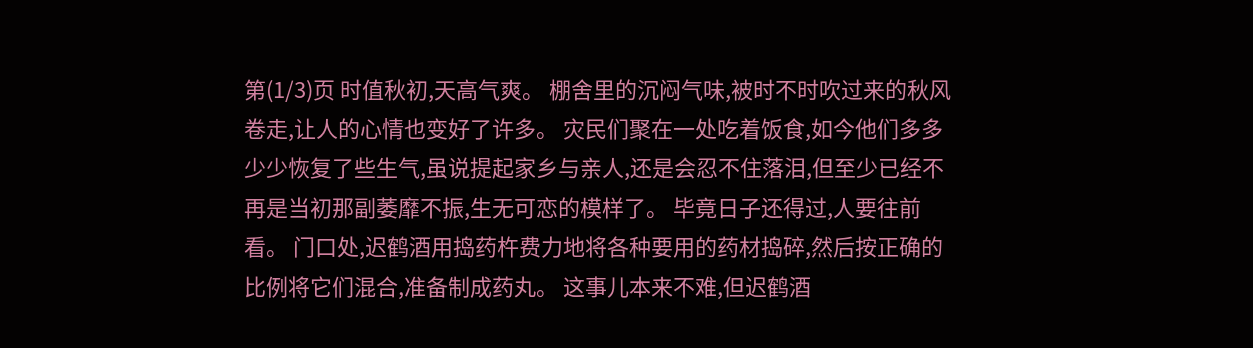第(1/3)页 时值秋初,天高气爽。 棚舍里的沉闷气味,被时不时吹过来的秋风卷走,让人的心情也变好了许多。 灾民们聚在一处吃着饭食,如今他们多多少少恢复了些生气,虽说提起家乡与亲人,还是会忍不住落泪,但至少已经不再是当初那副萎靡不振,生无可恋的模样了。 毕竟日子还得过,人要往前看。 门口处,迟鹤酒用捣药杵费力地将各种要用的药材捣碎,然后按正确的比例将它们混合,准备制成药丸。 这事儿本来不难,但迟鹤酒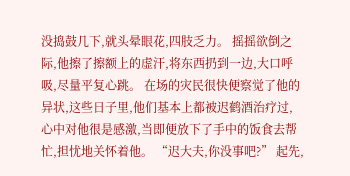没捣鼓几下,就头晕眼花,四肢乏力。 摇摇欲倒之际,他擦了擦额上的虚汗,将东西扔到一边,大口呼吸,尽量平复心跳。 在场的灾民很快便察觉了他的异状,这些日子里,他们基本上都被迟鹤酒治疗过,心中对他很是感激,当即便放下了手中的饭食去帮忙,担忧地关怀着他。 “迟大夫,你没事吧?” 起先,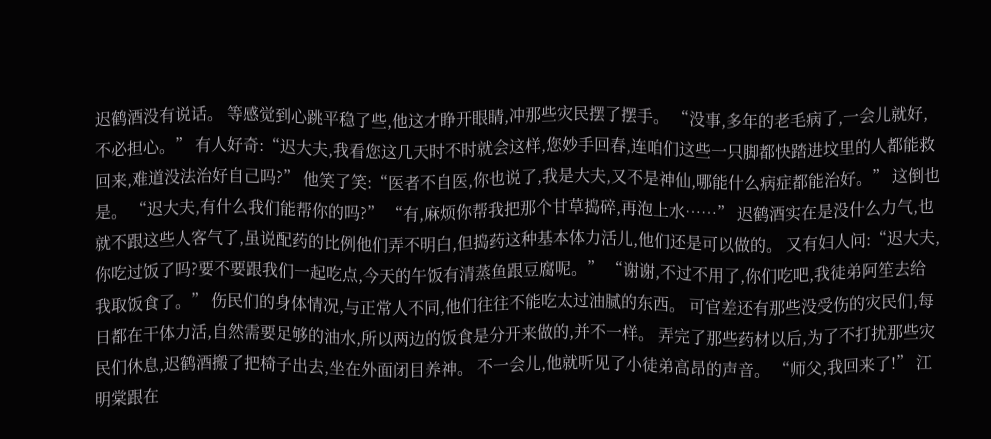迟鹤酒没有说话。 等感觉到心跳平稳了些,他这才睁开眼睛,冲那些灾民摆了摆手。 “没事,多年的老毛病了,一会儿就好,不必担心。” 有人好奇:“迟大夫,我看您这几天时不时就会这样,您妙手回春,连咱们这些一只脚都快踏进坟里的人都能救回来,难道没法治好自己吗?” 他笑了笑:“医者不自医,你也说了,我是大夫,又不是神仙,哪能什么病症都能治好。” 这倒也是。 “迟大夫,有什么我们能帮你的吗?” “有,麻烦你帮我把那个甘草捣碎,再泡上水……” 迟鹤酒实在是没什么力气,也就不跟这些人客气了,虽说配药的比例他们弄不明白,但捣药这种基本体力活儿,他们还是可以做的。 又有妇人问:“迟大夫,你吃过饭了吗?要不要跟我们一起吃点,今天的午饭有清蒸鱼跟豆腐呢。” “谢谢,不过不用了,你们吃吧,我徒弟阿笙去给我取饭食了。” 伤民们的身体情况,与正常人不同,他们往往不能吃太过油腻的东西。 可官差还有那些没受伤的灾民们,每日都在干体力活,自然需要足够的油水,所以两边的饭食是分开来做的,并不一样。 弄完了那些药材以后,为了不打扰那些灾民们休息,迟鹤酒搬了把椅子出去,坐在外面闭目养神。 不一会儿,他就听见了小徒弟高昂的声音。 “师父,我回来了!” 江明棠跟在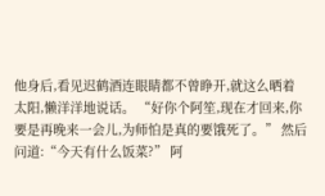他身后,看见迟鹤酒连眼睛都不曾睁开,就这么晒着太阳,懒洋洋地说话。 “好你个阿笙,现在才回来,你要是再晚来一会儿,为师怕是真的要饿死了。” 然后问道:“今天有什么饭菜?” 阿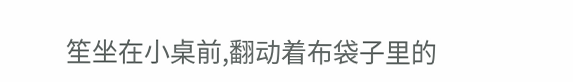笙坐在小桌前,翻动着布袋子里的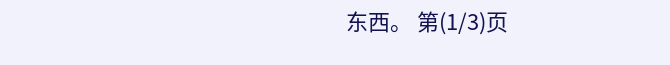东西。 第(1/3)页